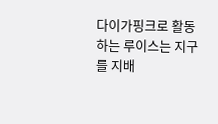다이가핑크로 활동하는 루이스는 지구를 지배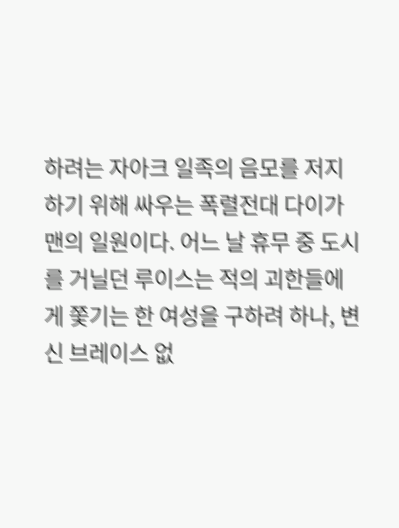하려는 자아크 일족의 음모를 저지하기 위해 싸우는 폭렬전대 다이가맨의 일원이다. 어느 날 휴무 중 도시를 거닐던 루이스는 적의 괴한들에게 쫓기는 한 여성을 구하려 하나, 변신 브레이스 없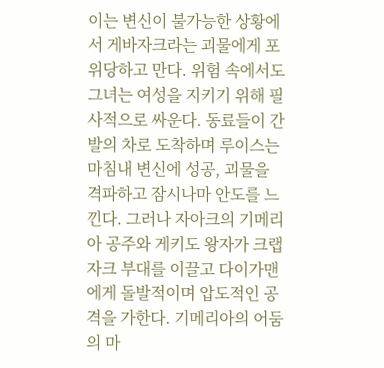이는 변신이 불가능한 상황에서 게바자크라는 괴물에게 포위당하고 만다. 위험 속에서도 그녀는 여성을 지키기 위해 필사적으로 싸운다. 동료들이 간발의 차로 도착하며 루이스는 마침내 변신에 성공, 괴물을 격파하고 잠시나마 안도를 느낀다. 그러나 자아크의 기메리아 공주와 게키도 왕자가 크랩자크 부대를 이끌고 다이가맨에게 돌발적이며 압도적인 공격을 가한다. 기메리아의 어둠의 마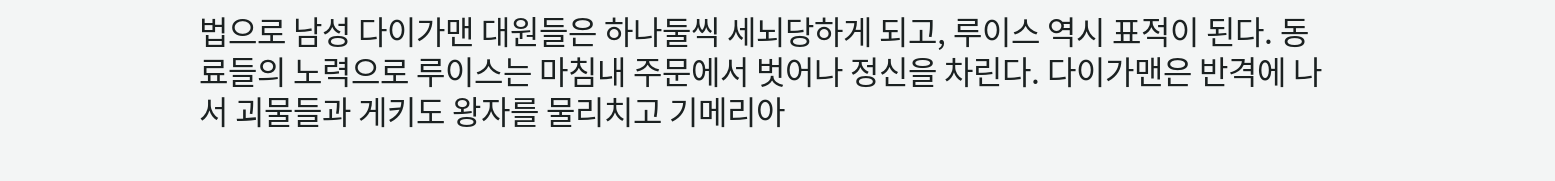법으로 남성 다이가맨 대원들은 하나둘씩 세뇌당하게 되고, 루이스 역시 표적이 된다. 동료들의 노력으로 루이스는 마침내 주문에서 벗어나 정신을 차린다. 다이가맨은 반격에 나서 괴물들과 게키도 왕자를 물리치고 기메리아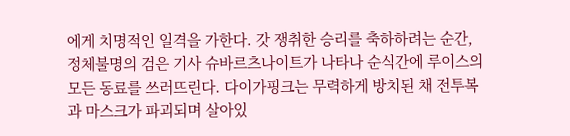에게 치명적인 일격을 가한다. 갓 쟁취한 승리를 축하하려는 순간, 정체불명의 검은 기사 슈바르츠나이트가 나타나 순식간에 루이스의 모든 동료를 쓰러뜨린다. 다이가핑크는 무력하게 방치된 채 전투복과 마스크가 파괴되며 살아있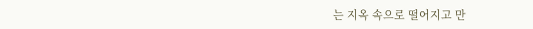는 지옥 속으로 떨어지고 만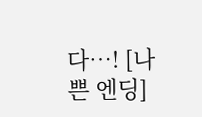다…! [나쁜 엔딩]